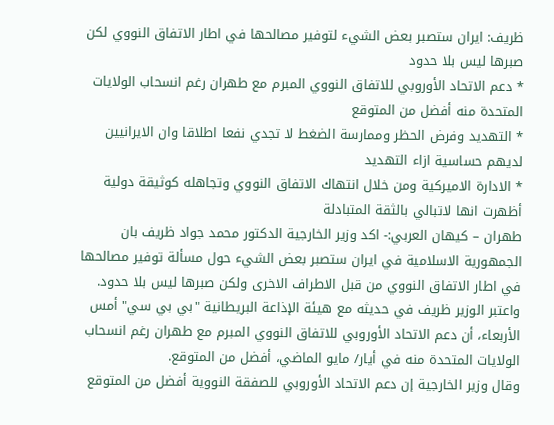ظريف: ايران ستصبر بعض الشيء لتوفير مصالحها في اطار الاتفاق النووي لكن صبرها ليس بلا حدود
* دعم الاتحاد الأوروبي للاتفاق النووي المبرم مع طهران رغم انسحاب الولايات المتحدة منه أفضل من المتوقع
* التهديد وفرض الحظر وممارسة الضغط لا تجدي نفعا اطلاقا وان الايرانيين لديهم حساسية ازاء التهديد
* الادارة الاميركية ومن خلال انتهاك الاتفاق النووي وتجاهله كوثيقة دولية أظهرت انها لاتبالي بالثقة المتبادلة
طهران – كيهان العربي:- اكد وزير الخارجية الدكتور محمد جواد ظريف بان الجمهورية الاسلامية في ايران ستصبر بعض الشيء حول مسألة توفير مصالحها في اطار الاتفاق النووي من قبل الاطراف الاخرى ولكن صبرها ليس بلا حدود.
واعتبر الوزير ظريف في حديثه مع هيئة الإذاعة البريطانية "بي بي سي" أمس الأربعاء، أن دعم الاتحاد الأوروبي للاتفاق النووي المبرم مع طهران رغم انسحاب الولايات المتحدة منه في أيار/ مايو الماضي، أفضل من المتوقع.
وقال وزير الخارجية إن دعم الاتحاد الأوروبي للصفقة النووية أفضل من المتوقع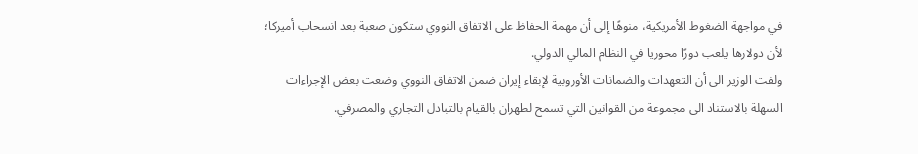في مواجهة الضغوط الأمريكية، منوهًا إلى أن مهمة الحفاظ على الاتفاق النووي ستكون صعبة بعد انسحاب أميركا؛ لأن دولارها يلعب دورًا محوريا في النظام المالي الدولي.
ولفت الوزير الى أن التعهدات والضمانات الأوروبية لإبقاء إيران ضمن الاتفاق النووي وضعت بعض الإجراءات السهلة بالاستناد الى مجموعة من القوانين التي تسمح لطهران بالقيام بالتبادل التجاري والمصرفي.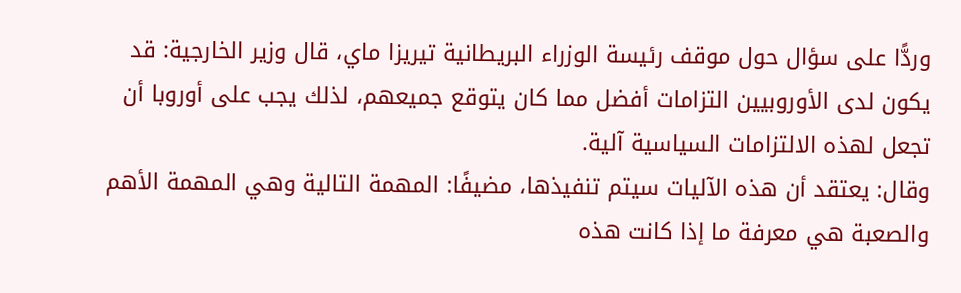وردًّا على سؤال حول موقف رئيسة الوزراء البريطانية تيريزا ماي، قال وزير الخارجية: قد يكون لدى الأوروبيين التزامات أفضل مما كان يتوقع جميعهم، لذلك يجب على أوروبا أن تجعل لهذه الالتزامات السياسية آلية.
وقال: يعتقد أن هذه الآليات سيتم تنفيذها، مضيفًا: المهمة التالية وهي المهمة الأهم والصعبة هي معرفة ما إذا كانت هذه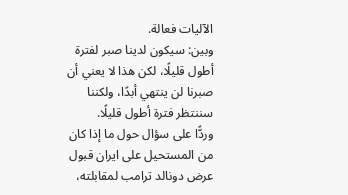الآليات فعالة.
وبين: سيكون لدينا صبر لفترة أطول قليلًا، لكن هذا لا يعني أن صبرنا لن ينتهي أبدًا، ولكننا سننتظر فترة أطول قليلًا.
وردًّا على سؤال حول ما إذا كان من المستحيل على ايران قبول عرض دونالد ترامب لمقابلته،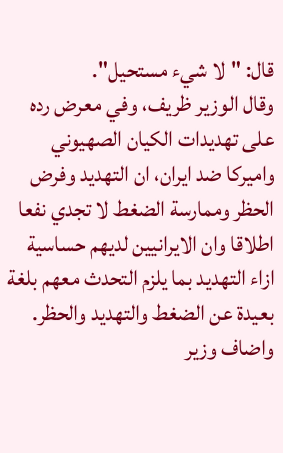قال: "لا شيء مستحيل".
وقال الوزير ظريف، وفي معرض رده على تهديدات الكيان الصهيوني واميركا ضد ايران، ان التهديد وفرض الحظر وممارسة الضغط لا تجدي نفعا اطلاقا وان الايرانيين لديهم حساسية ازاء التهديد بما يلزم التحدث معهم بلغة بعيدة عن الضغط والتهديد والحظر.
واضاف وزير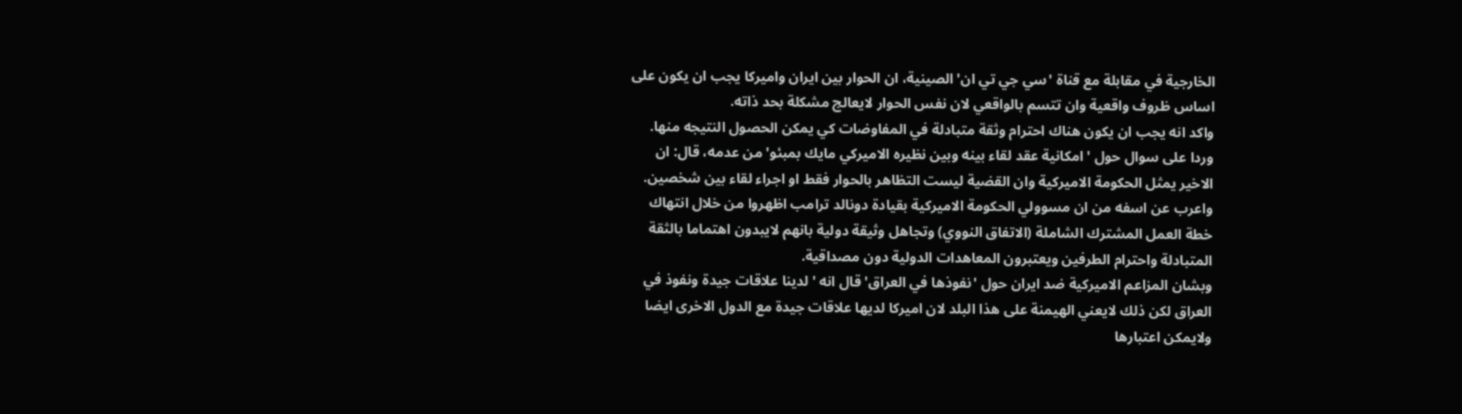الخارجية في مقابلة مع قناة 'سي جي تي ان' الصينية، ان الحوار بين ايران واميركا يجب ان يكون على اساس ظروف واقعية وان تتسم بالواقعي لان نفس الحوار لايعالج مشكلة بحد ذاته.
واكد انه يجب ان يكون هناك احترام وثقة متبادلة في المفاوضات كي يمكن الحصول النتيجه منها.
وردا على سوال حول 'امكانية عقد لقاء بينه وبين نظيره الاميركي مايك بمبئو' من عدمه، قال: ان الاخير يمثل الحكومة الاميركية وان القضية ليست التظاهر بالحوار فقط او اجراء لقاء بين شخصين.
واعرب عن اسفه من ان مسوولي الحكومة الاميركية بقيادة دونالد ترامب اظهروا من خلال انتهاك خطة العمل المشترك الشاملة (الاتفاق النووي) وتجاهل وثيقة دولية بانهم لايبدون اهتماما بالثقة المتبادلة واحترام الطرفين ويعتبرون المعاهدات الدولية دون مصداقية.
وبشان المزاعم الاميركية ضد ايران حول 'نفوذها في العراق' قال انه 'لدينا علاقات جيدة ونفوذ في العراق لكن ذلك لايعني الهيمنة على هذا البلد لان اميركا لديها علاقات جيدة مع الدول الاخرى ايضا ولايمكن اعتبارها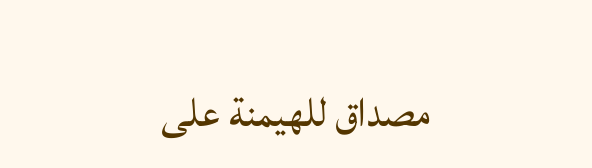مصداق للهيمنة على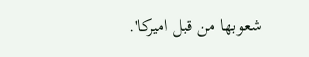شعوبها من قبل اميركا'.